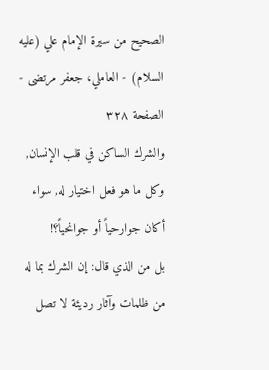الصحيح من سيرة الإمام علي (عليه السلام) - العاملي، جعفر مرتضى - الصفحة ٣٢٨
والشرك الساكن في قلب الإنسان, وكل ما هو فعل اختيار له, سواء أكان جوارحياً أو جوانحياً؟!
بل من الذي قال: إن الشرك بما له من ظلمات وآثار رديئة لا تصل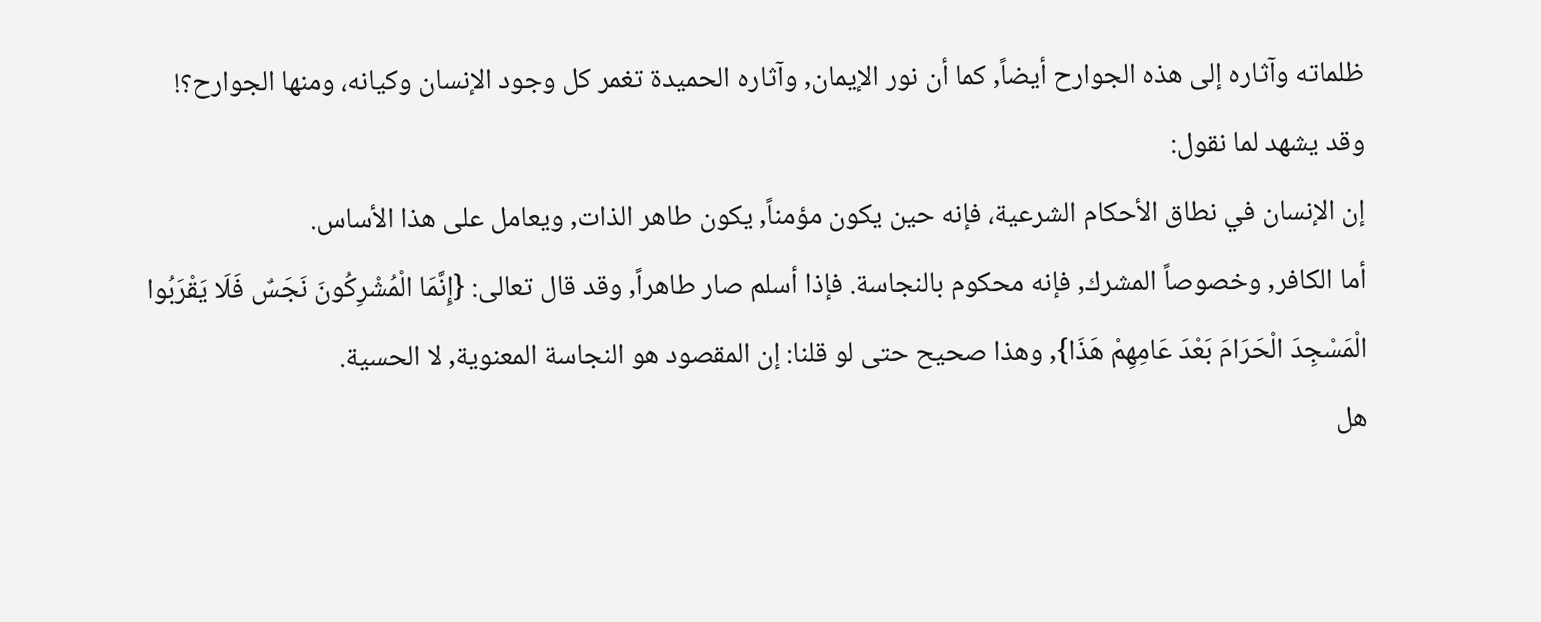ظلماته وآثاره إلى هذه الجوارح أيضاً, كما أن نور الإيمان, وآثاره الحميدة تغمر كل وجود الإنسان وكيانه، ومنها الجوارح؟!
وقد يشهد لما نقول:
إن الإنسان في نطاق الأحكام الشرعية، فإنه حين يكون مؤمناً, يكون طاهر الذات, ويعامل على هذا الأساس.
أما الكافر, وخصوصاً المشرك, فإنه محكوم بالنجاسة. فإذا أسلم صار طاهراً, وقد قال تعالى: {إِنَّمَا الْمُشْرِكُونَ نَجَسٌ فَلَا يَقْرَبُوا الْمَسْجِدَ الْحَرَامَ بَعْدَ عَامِهِمْ هَذَا}, وهذا صحيح حتى لو قلنا: إن المقصود هو النجاسة المعنوية, لا الحسية.
هل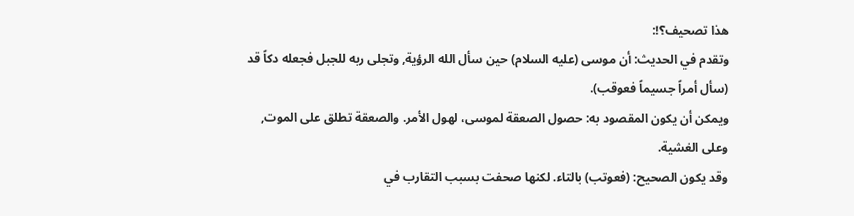هذا تصحيف؟!:
وتقدم في الحديث: أن موسى (عليه السلام) حين سأل الله الرؤية, وتجلى ربه للجبل فجعله دكاً قد (سأل أمراً جسيماً فعوقب).
ويمكن أن يكون المقصود به: حصول الصعقة لموسى، لهول الأمر. والصعقة تطلق على الموت, وعلى الغشية.
وقد يكون الصحيح: (فعوتب) بالتاء. لكنها صحفت بسبب التقارب في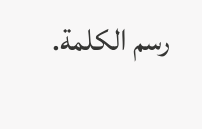رسم الكلمة.